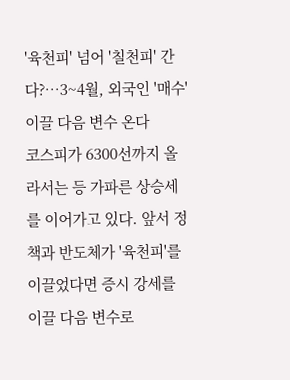'육천피' 넘어 '칠천피' 간다?…3~4월, 외국인 '매수' 이끌 다음 변수 온다
코스피가 6300선까지 올라서는 등 가파른 상승세를 이어가고 있다. 앞서 정책과 반도체가 '육천피'를 이끌었다면 증시 강세를 이끌 다음 변수로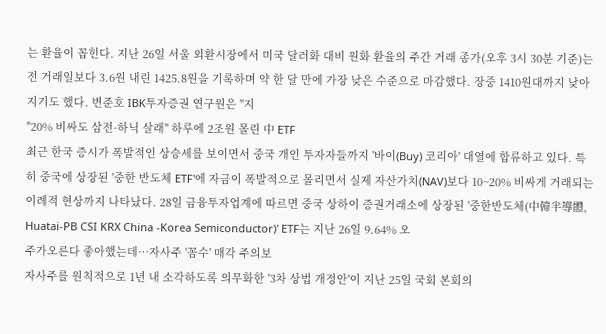는 환율이 꼽힌다. 지난 26일 서울 외환시장에서 미국 달러화 대비 원화 환율의 주간 거래 종가(오후 3시 30분 기준)는 전 거래일보다 3.6원 내린 1425.8원을 기록하며 약 한 달 만에 가장 낮은 수준으로 마감했다. 장중 1410원대까지 낮아지기도 했다. 변준호 IBK투자증권 연구원은 "지
"20% 비싸도 삼전·하닉 살래" 하루에 2조원 몰린 中 ETF
최근 한국 증시가 폭발적인 상승세를 보이면서 중국 개인 투자자들까지 '바이(Buy) 코리아' 대열에 합류하고 있다. 특히 중국에 상장된 '중한 반도체 ETF'에 자금이 폭발적으로 몰리면서 실제 자산가치(NAV)보다 10~20% 비싸게 거래되는 이례적 현상까지 나타났다. 28일 금융투자업계에 따르면 중국 상하이 증권거래소에 상장된 '중한반도체(中韓半導體, Huatai-PB CSI KRX China -Korea Semiconductor)' ETF는 지난 26일 9.64% 오
주가오른다 좋아했는데…자사주 '꼼수' 매각 주의보
자사주를 원칙적으로 1년 내 소각하도록 의무화한 '3차 상법 개정안'이 지난 25일 국회 본회의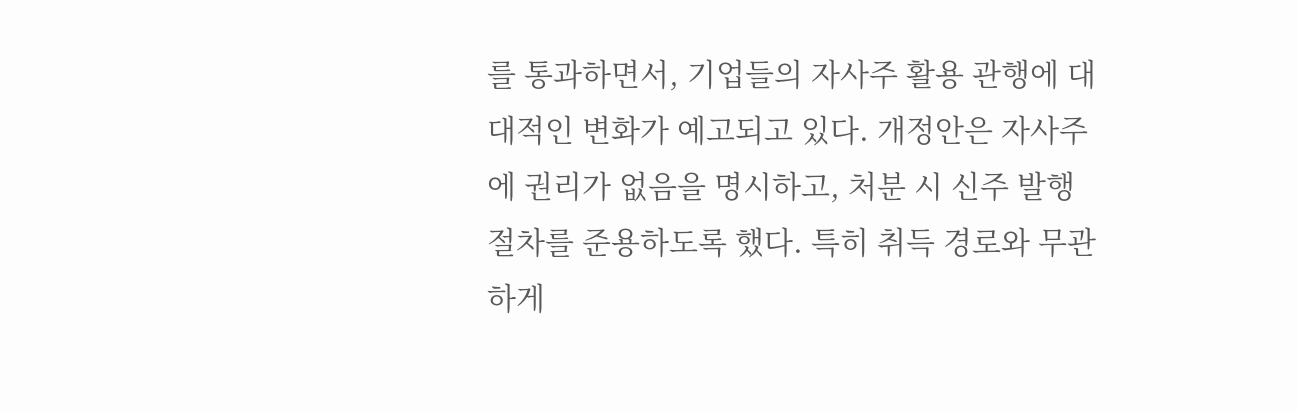를 통과하면서, 기업들의 자사주 활용 관행에 대대적인 변화가 예고되고 있다. 개정안은 자사주에 권리가 없음을 명시하고, 처분 시 신주 발행 절차를 준용하도록 했다. 특히 취득 경로와 무관하게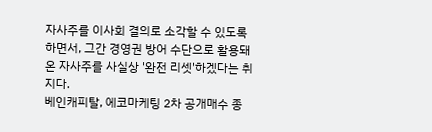자사주를 이사회 결의로 소각할 수 있도록 하면서, 그간 경영권 방어 수단으로 활용돼 온 자사주를 사실상 '완전 리셋'하겠다는 취지다.
베인캐피탈, 에코마케팅 2차 공개매수 종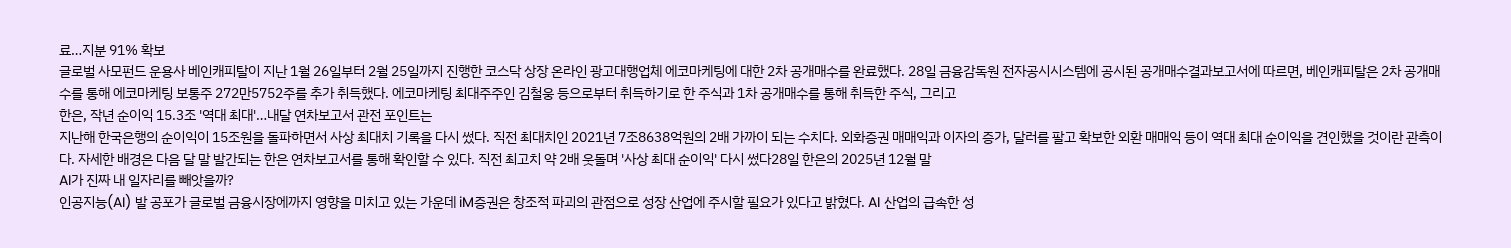료…지분 91% 확보
글로벌 사모펀드 운용사 베인캐피탈이 지난 1월 26일부터 2월 25일까지 진행한 코스닥 상장 온라인 광고대행업체 에코마케팅에 대한 2차 공개매수를 완료했다. 28일 금융감독원 전자공시시스템에 공시된 공개매수결과보고서에 따르면, 베인캐피탈은 2차 공개매수를 통해 에코마케팅 보통주 272만5752주를 추가 취득했다. 에코마케팅 최대주주인 김철웅 등으로부터 취득하기로 한 주식과 1차 공개매수를 통해 취득한 주식, 그리고
한은, 작년 순이익 15.3조 '역대 최대'…내달 연차보고서 관전 포인트는
지난해 한국은행의 순이익이 15조원을 돌파하면서 사상 최대치 기록을 다시 썼다. 직전 최대치인 2021년 7조8638억원의 2배 가까이 되는 수치다. 외화증권 매매익과 이자의 증가, 달러를 팔고 확보한 외환 매매익 등이 역대 최대 순이익을 견인했을 것이란 관측이다. 자세한 배경은 다음 달 말 발간되는 한은 연차보고서를 통해 확인할 수 있다. 직전 최고치 약 2배 웃돌며 '사상 최대 순이익' 다시 썼다28일 한은의 2025년 12월 말
AI가 진짜 내 일자리를 빼앗을까?
인공지능(AI) 발 공포가 글로벌 금융시장에까지 영향을 미치고 있는 가운데 iM증권은 창조적 파괴의 관점으로 성장 산업에 주시할 필요가 있다고 밝혔다. AI 산업의 급속한 성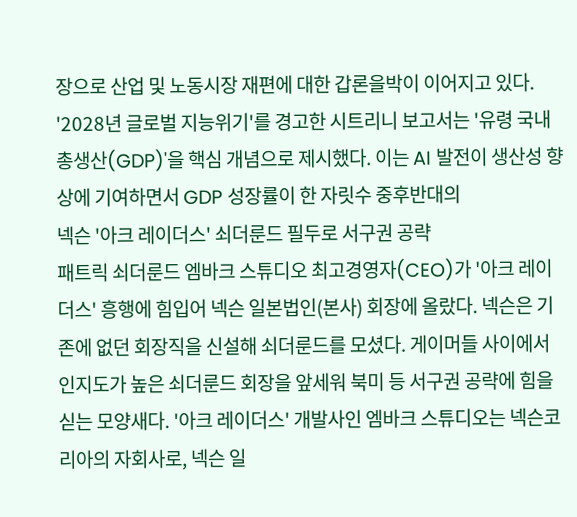장으로 산업 및 노동시장 재편에 대한 갑론을박이 이어지고 있다. '2028년 글로벌 지능위기'를 경고한 시트리니 보고서는 '유령 국내총생산(GDP)'을 핵심 개념으로 제시했다. 이는 AI 발전이 생산성 향상에 기여하면서 GDP 성장률이 한 자릿수 중후반대의
넥슨 '아크 레이더스' 쇠더룬드 필두로 서구권 공략
패트릭 쇠더룬드 엠바크 스튜디오 최고경영자(CEO)가 '아크 레이더스' 흥행에 힘입어 넥슨 일본법인(본사) 회장에 올랐다. 넥슨은 기존에 없던 회장직을 신설해 쇠더룬드를 모셨다. 게이머들 사이에서 인지도가 높은 쇠더룬드 회장을 앞세워 북미 등 서구권 공략에 힘을 싣는 모양새다. '아크 레이더스' 개발사인 엠바크 스튜디오는 넥슨코리아의 자회사로, 넥슨 일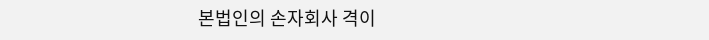본법인의 손자회사 격이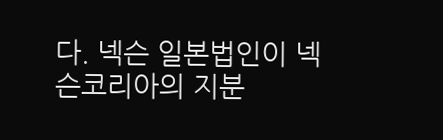다. 넥슨 일본법인이 넥슨코리아의 지분